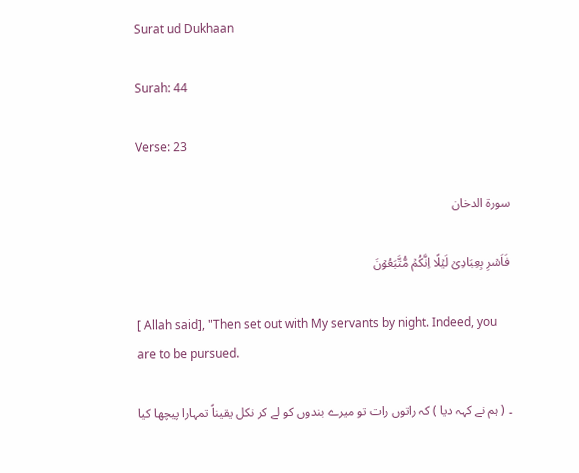Surat ud Dukhaan

Surah: 44

Verse: 23

سورة الدخان

فَاَسۡرِ بِعِبَادِیۡ لَیۡلًا اِنَّکُمۡ مُّتَّبَعُوۡنَ

[ Allah said], "Then set out with My servants by night. Indeed, you are to be pursued.

۔ ( ہم نے کہہ دیا ) کہ راتوں رات تو میرے بندوں کو لے کر نکل یقیناً تمہارا پیچھا کیا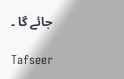جائے گا ۔

Tafseer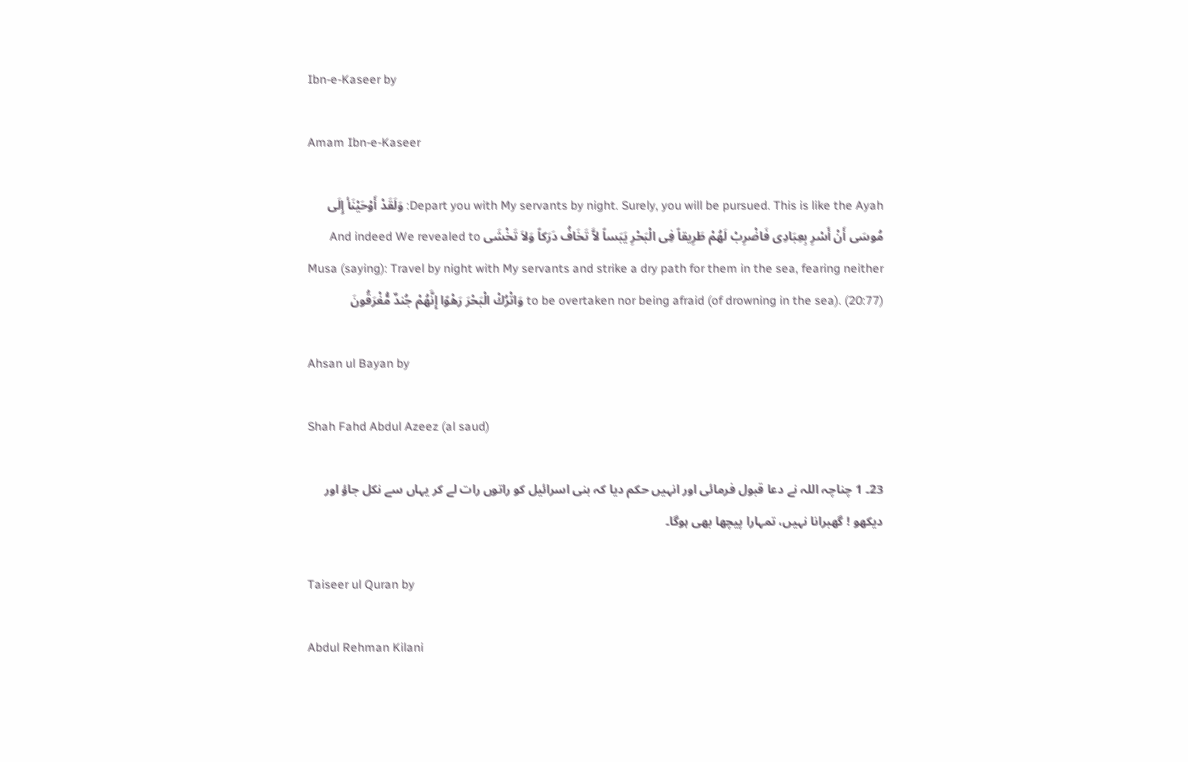Ibn-e-Kaseer by

Amam Ibn-e-Kaseer

Depart you with My servants by night. Surely, you will be pursued. This is like the Ayah: وَلَقَدْ أَوْحَيْنَأ إِلَى مُوسَى أَنْ أَسْرِ بِعِبَادِى فَاضْرِبْ لَهُمْ طَرِيقاً فِى الْبَحْرِ يَبَساً لاَّ تَخَافُ دَرَكاً وَلاَ تَخْشَى And indeed We revealed to Musa (saying): Travel by night with My servants and strike a dry path for them in the sea, fearing neither to be overtaken nor being afraid (of drowning in the sea). (20:77) وَاتْرُكْ الْبَحْرَ رَهْوًا إِنَّهُمْ جُندٌ مُّغْرَقُونَ

Ahsan ul Bayan by

Shah Fahd Abdul Azeez (al saud)

23۔ 1 چناچہ اللہ نے دعا قبول فرمائی اور انہیں حکم دیا کہ بنی اسرائیل کو راتوں رات لے کر یہاں سے نکل جاؤ اور دیکھو ! گھبرانا نہیں، تمہارا پیچھا بھی ہوگا۔

Taiseer ul Quran by

Abdul Rehman Kilani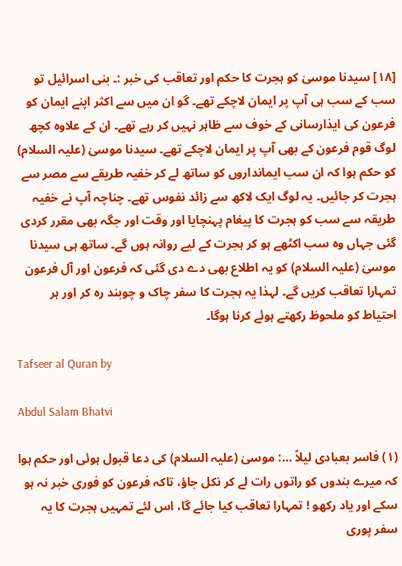[١٨] سیدنا موسیٰ کو ہجرت کا حکم اور تعاقب کی خبر :۔ بنی اسرائیل تو سب کے سب ہی آپ پر ایمان لاچکے تھے۔ گو ان میں سے اکثر اپنے ایمان کو فرعون کی ایذارسانی کے خوف سے ظاہر نہیں کر رہے تھے۔ ان کے علاوہ کچھ لوگ قوم فرعون کے بھی آپ پر ایمان لاچکے تھے۔ سیدنا موسیٰ (علیہ السلام) کو حکم ہوا کہ ان سب ایمانداروں کو ساتھ لے کر خفیہ طریقے سے مصر سے ہجرت کر جائیں۔ یہ لوگ ایک لاکھ سے زائد نفوس تھے۔ چناچہ آپ نے خفیہ طریقہ سے سب کو ہجرت کا پیغام پہنچایا اور وقت اور جگہ بھی مقرر کردی گئی جہاں وہ سب اکٹھے ہو کر ہجرت کے لیے روانہ ہوں گے۔ ساتھ ہی سیدنا موسیٰ (علیہ السلام) کو یہ اطلاع بھی دے دی گئی کہ فرعون اور آل فرعون تمہارا تعاقب کریں گے۔ لہذا یہ ہجرت کا سفر چاک و چوبند رہ کر اور ہر احتیاط کو ملحوظ رکھتے ہوئے کرنا ہوگا۔

Tafseer al Quran by

Abdul Salam Bhatvi

(١) فاسر بعبادی لیلاً …: موسیٰ (علیہ السلام) کی دعا قبول ہوئی اور حکم ہوا کہ میرے بندوں کو راتوں رات لے کر نکل جاؤ، تاکہ فرعون کو فوری خبر نہ ہو سکے اور یاد رکھو ! تمہارا تعاقب کیا جائے گا، اس لئے تمہیں ہجرت کا یہ سفر پوری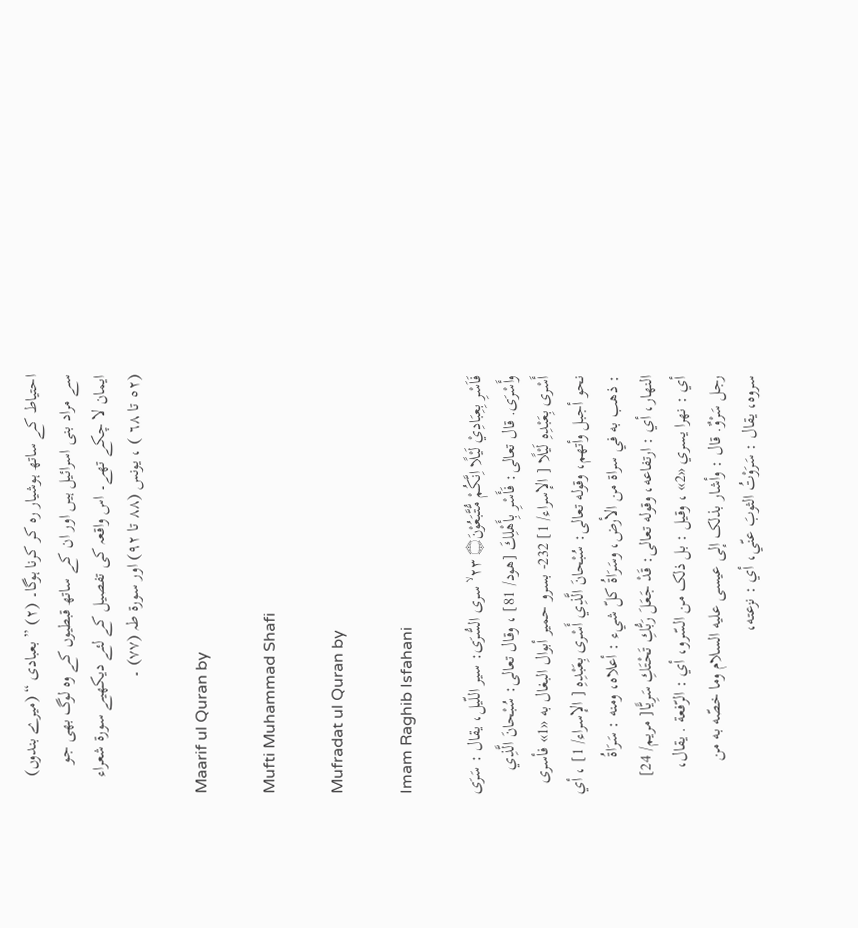احتیاط کے ساتھ ہوشیار رہ کر کرنا ہوگا۔ (٢) ” بعبادی “ (میرے بندوں) سے مراد بنی اسرائیل ہیں اور ان کے ساتھ قبطیوں کے وہ لوگ بھی جو ایمان لا چکے تھے۔ اس واقعہ کی تفصیل کے لئے دیکھیے سورة شعراء (٥٢ تا ٦٨ ) ، یونس (٨٨ تا ٩٢) اور سورة طہ (٧٧) ۔

Maarif ul Quran by

Mufti Muhammad Shafi

Mufradat ul Quran by

Imam Raghib Isfahani

فَاَسْرِ بِعِبَادِيْ لَيْلًا اِنَّكُمْ مُّتَّبَعُوْنَ۝ ٢٣ ۙ سری السُّرَى: سير اللّيل، يقال : سَرَى وأَسْرَى. قال تعالی: فَأَسْرِ بِأَهْلِكَ [هود/ 81] ، وقال تعالی: سُبْحانَ الَّذِي أَسْرى بِعَبْدِهِ لَيْلًا [ الإسراء/ 1] 232- بسرو حمیر أبوال البغال به «1» فأسری نحو أجبل وأتهم، وقوله تعالی: سُبْحانَ الَّذِي أَسْرى بِعَبْدِهِ [ الإسراء/ 1] ، أي : ذهب به في سراة من الأرض، وسَرَاةُ كلّ شيء : أعلاه، ومنه : سَرَاةُ النهار، أي : ارتفاعه، وقوله تعالی: قَدْ جَعَلَ رَبُّكِ تَحْتَكِ سَرِيًّا[ مریم/ 24] أي : نهرا يسري «2» ، وقیل : بل ذلک من السّرو، أي : الرّفعة . يقال، رجل سَرْوٌ. قال : وأشار بذلک إلى عيسى عليه السلام وما خصّه به من سروه، يقال : سَرَوْتُ الثوبَ عنّي، أي : نزعته،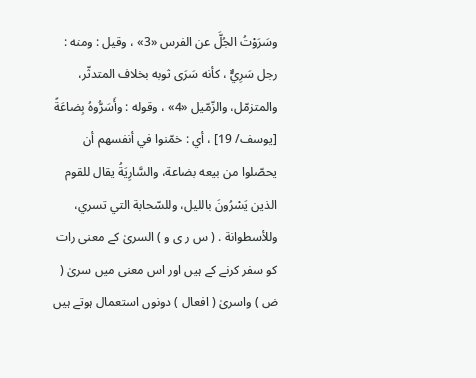وسَرَوْتُ الجُلَّ عن الفرس «3» ، وقیل : ومنه : رجل سَرِيٌّ ، كأنه سَرَى ثوبه بخلاف المتدثّر، والمتزمّل، والزّمّيل «4» ، وقوله : وأَسَرُّوهُ بِضاعَةً [يوسف/ 19] ، أي : خمّنوا في أنفسهم أن يحصّلوا من بيعه بضاعة، والسَّارِيَةُ يقال للقوم الذین يَسْرُونَ باللیل، وللسّحابة التي تسري، وللأسطوانة . ( س ر ی و ) السریٰ کے معنی رات کو سفر کرنے کے ہیں اور اس معنی میں سریٰ ( ض ) واسریٰ ( افعال ) دونوں استعمال ہوتے ہیں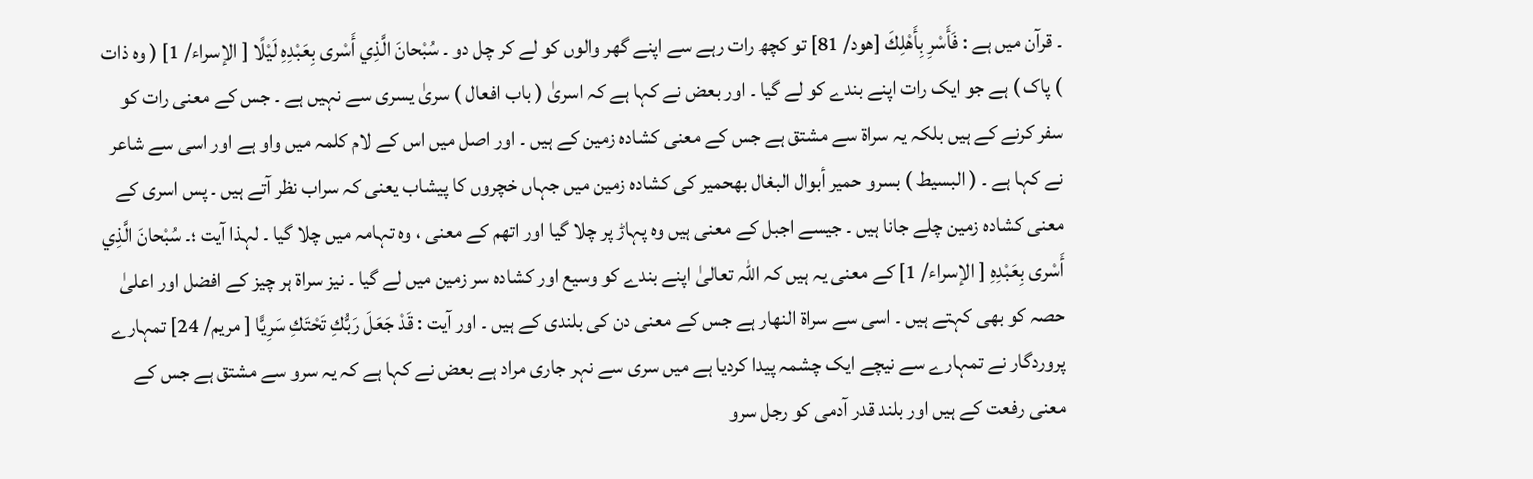۔ قرآن میں ہے : فَأَسْرِ بِأَهْلِكَ [هود/ 81] تو کچھ رات رہے سے اپنے گھر والوں کو لے کر چل دو ۔ سُبْحانَ الَّذِي أَسْرى بِعَبْدِهِ لَيْلًا [ الإسراء/ 1] ( وہ ذات ) پاک ) ہے جو ایک رات اپنے بندے کو لے گیا ۔ اور بعض نے کہا ہے کہ اسریٰ ( باب افعال ) سریٰ یسری سے نہیں ہے ۔ جس کے معنی رات کو سفر کرنے کے ہیں بلکہ یہ سراۃ سے مشتق ہے جس کے معنی کشادہ زمین کے ہیں ۔ اور اصل میں اس کے لام کلمہ میں واو ہے اور اسی سے شاعر نے کہا ہے ۔ ( البسیط ) بسرو حمیر أبوال البغال بهحمیر کی کشادہ زمین میں جہاں خچروں کا پیشاب یعنی کہ سراب نظر آتے ہیں ۔ پس اسری کے معنی کشادہ زمین چلے جانا ہیں ۔ جیسے اجبل کے معنی ہیں وہ پہاڑ پر چلا گیا اور اتھم کے معنی ، وہ تہامہ میں چلا گیا ۔ لہذا آیت ؛۔ سُبْحانَ الَّذِي أَسْرى بِعَبْدِهِ [ الإسراء/ 1] کے معنی یہ ہیں کہ اللہ تعالیٰ اپنے بندے کو وسیع اور کشادہ سر زمین میں لے گیا ۔ نیز سراۃ ہر چیز کے افضل اور اعلیٰ حصہ کو بھی کہتے ہیں ۔ اسی سے سراۃ النھار ہے جس کے معنی دن کی بلندی کے ہیں ۔ اور آیت : قَدْ جَعَلَ رَبُّكِ تَحْتَكِ سَرِيًّا [ مریم/ 24] تمہارے پروردگار نے تمہارے سے نیچے ایک چشمہ پیدا کردیا ہے میں سری سے نہر جاری مراد ہے بعض نے کہا ہے کہ یہ سرو سے مشتق ہے جس کے معنی رفعت کے ہیں اور بلند قدر آدمی کو رجل سرو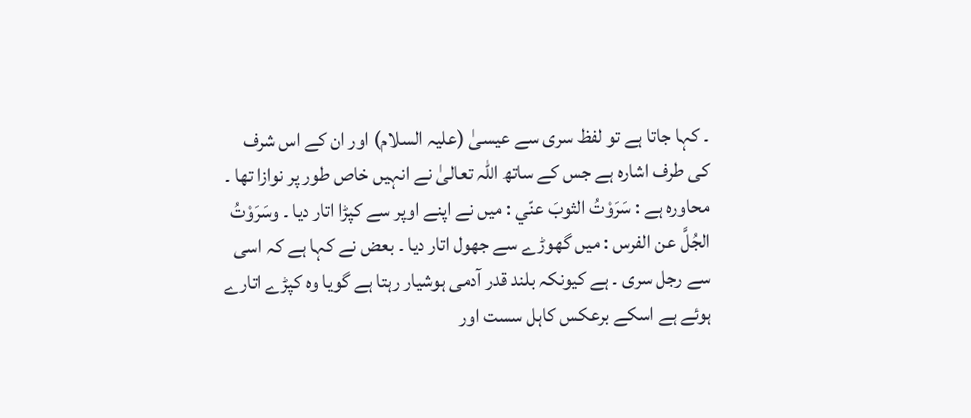۔ کہا جاتا ہے تو لفظ سری سے عیسیٰ (علیہ السلام) اور ان کے اس شرف کی طرف اشارہ ہے جس کے ساتھ اللہ تعالیٰ نے انہیں خاص طور پر نوازا تھا ۔ محاورہ ہے : سَرَوْتُ الثوبَ عنّي : میں نے اپنے اوپر سے کپڑا اتار دیا ۔ وسَرَوْتُ الجُلَّ عن الفرس : میں گھوڑے سے جھول اتار دیا ۔ بعض نے کہا ہے کہ اسی سے رجل سری ۔ ہے کیونکہ بلند قدر آدمی ہوشیار رہتا ہے گویا وہ کپڑے اتارے ہوئے ہے اسکے برعکس کاہل سست اور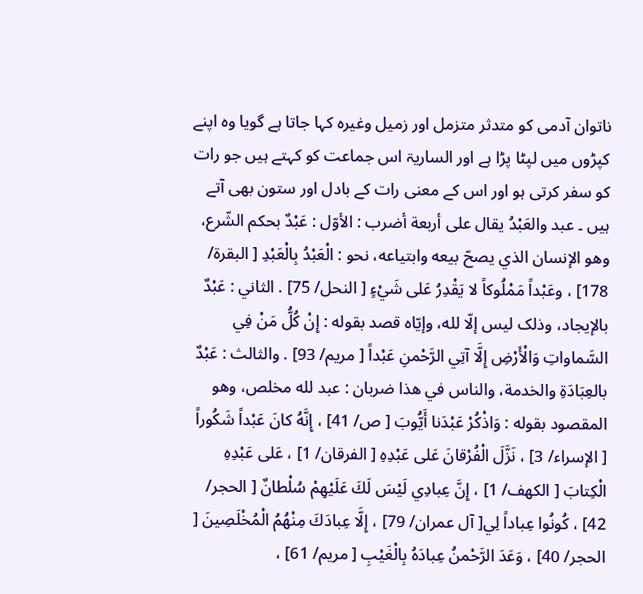ناتوان آدمی کو متدثر متزمل اور زمیل وغیرہ کہا جاتا ہے گویا وہ اپنے کپڑوں میں لپٹا پڑا ہے اور الساریۃ اس جماعت کو کہتے ہیں جو رات کو سفر کرتی ہو اور اس کے معنی رات کے بادل اور ستون بھی آتے ہیں ۔ عبد والعَبْدُ يقال علی أربعة أضرب : الأوّل : عَبْدٌ بحکم الشّرع، وهو الإنسان الذي يصحّ بيعه وابتیاعه، نحو : الْعَبْدُ بِالْعَبْدِ [ البقرة/ 178] ، وعَبْداً مَمْلُوكاً لا يَقْدِرُ عَلى شَيْءٍ [ النحل/ 75] . الثاني : عَبْدٌ بالإيجاد، وذلک ليس إلّا لله، وإيّاه قصد بقوله : إِنْ كُلُّ مَنْ فِي السَّماواتِ وَالْأَرْضِ إِلَّا آتِي الرَّحْمنِ عَبْداً [ مریم/ 93] . والثالث : عَبْدٌ بالعِبَادَةِ والخدمة، والناس في هذا ضربان : عبد لله مخلص، وهو المقصود بقوله : وَاذْكُرْ عَبْدَنا أَيُّوبَ [ ص/ 41] ، إِنَّهُ كانَ عَبْداً شَكُوراً [ الإسراء/ 3] ، نَزَّلَ الْفُرْقانَ عَلى عَبْدِهِ [ الفرقان/ 1] ، عَلى عَبْدِهِ الْكِتابَ [ الكهف/ 1] ، إِنَّ عِبادِي لَيْسَ لَكَ عَلَيْهِمْ سُلْطانٌ [ الحجر/ 42] ، كُونُوا عِباداً لِي[ آل عمران/ 79] ، إِلَّا عِبادَكَ مِنْهُمُ الْمُخْلَصِينَ [ الحجر/ 40] ، وَعَدَ الرَّحْمنُ عِبادَهُ بِالْغَيْبِ [ مریم/ 61] ،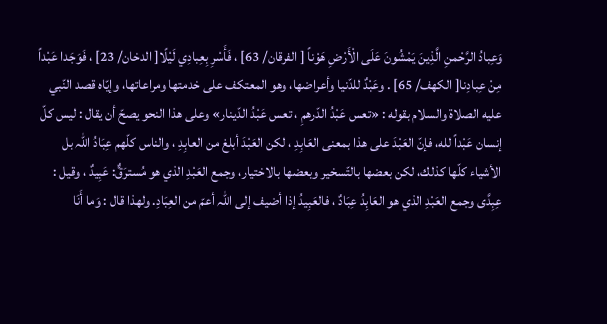وَعِبادُ الرَّحْمنِ الَّذِينَ يَمْشُونَ عَلَى الْأَرْضِ هَوْناً [ الفرقان/ 63] ، فَأَسْرِ بِعِبادِي لَيْلًا[ الدخان/ 23] ، فَوَجَدا عَبْداً مِنْ عِبادِنا[ الكهف/ 65] . وعَبْدٌ للدّنيا وأعراضها، وهو المعتکف علی خدمتها ومراعاتها، وإيّاه قصد النّبي عليه الصلاة والسلام بقوله : «تعس عَبْدُ الدّرهمِ ، تعس عَبْدُ الدّينار» وعلی هذا النحو يصحّ أن يقال : ليس كلّ إنسان عَبْداً لله، فإنّ العَبْدَ علی هذا بمعنی العَابِدِ ، لکن العَبْدَ أبلغ من العابِدِ ، والناس کلّهم عِبَادُ اللہ بل الأشياء کلّها كذلك، لکن بعضها بالتّسخیر وبعضها بالاختیار، وجمع العَبْدِ الذي هو مُسترَقٌّ: عَبِيدٌ ، وقیل : عِبِدَّى وجمع العَبْدِ الذي هو العَابِدُ عِبَادٌ ، فالعَبِيدُ إذا أضيف إلى اللہ أعمّ من العِبَادِ. ولهذا قال : وَما أَنَا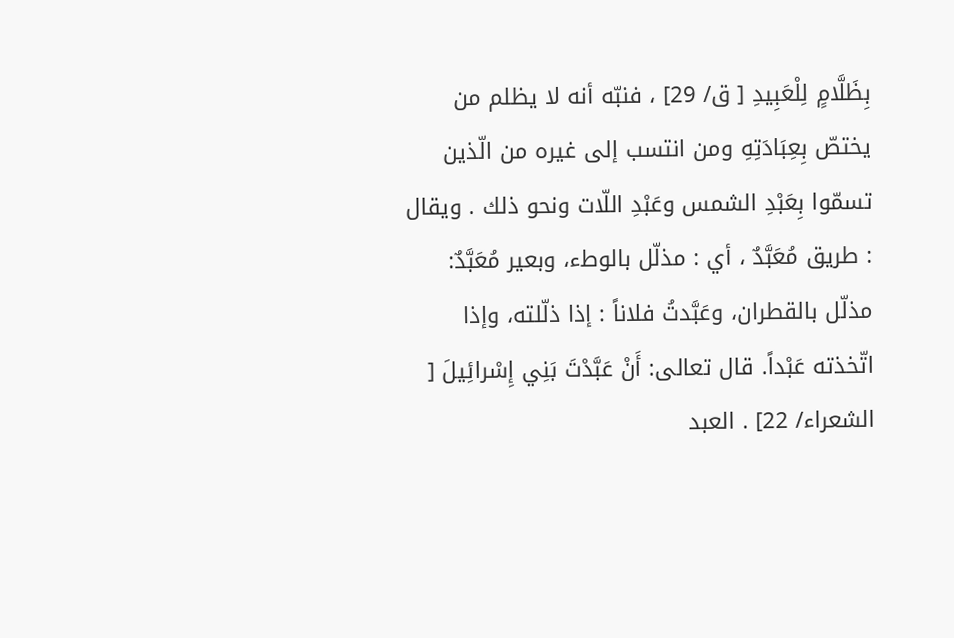بِظَلَّامٍ لِلْعَبِيدِ [ ق/ 29] ، فنبّه أنه لا يظلم من يختصّ بِعِبَادَتِهِ ومن انتسب إلى غيره من الّذين تسمّوا بِعَبْدِ الشمس وعَبْدِ اللّات ونحو ذلك . ويقال : طریق مُعَبَّدٌ ، أي : مذلّل بالوطء، وبعیر مُعَبَّدٌ: مذلّل بالقطران، وعَبَّدتُ فلاناً : إذا ذلّلته، وإذا اتّخذته عَبْداً. قال تعالی: أَنْ عَبَّدْتَ بَنِي إِسْرائِيلَ [ الشعراء/ 22] . العبد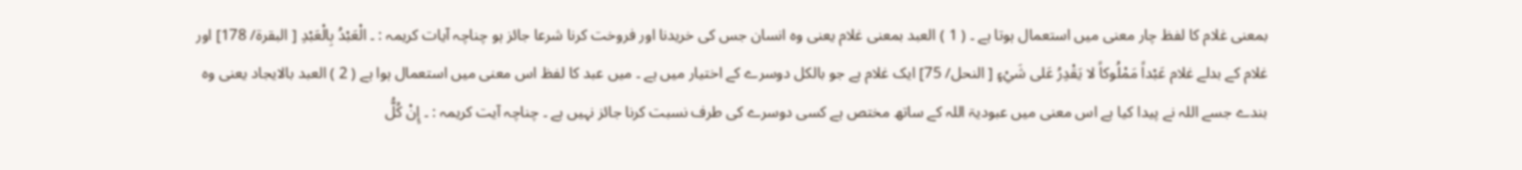بمعنی غلام کا لفظ چار معنی میں استعمال ہوتا ہے ۔ ( 1 ) العبد بمعنی غلام یعنی وہ انسان جس کی خریدنا اور فروخت کرنا شرعا جائز ہو چناچہ آیات کریمہ : ۔ الْعَبْدُ بِالْعَبْدِ [ البقرة/ 178] اور غلام کے بدلے غلام عَبْداً مَمْلُوكاً لا يَقْدِرُ عَلى شَيْءٍ [ النحل/ 75] ایک غلام ہے جو بالکل دوسرے کے اختیار میں ہے ۔ میں عبد کا لفظ اس معنی میں استعمال ہوا ہے ( 2 ) العبد بالایجاد یعنی وہ بندے جسے اللہ نے پیدا کیا ہے اس معنی میں عبودیۃ اللہ کے ساتھ مختص ہے کسی دوسرے کی طرف نسبت کرنا جائز نہیں ہے ۔ چناچہ آیت کریمہ : ۔ إِنْ كُلُّ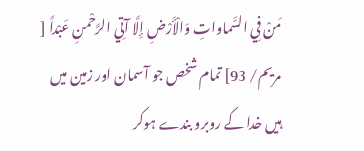مَنْ فِي السَّماواتِ وَالْأَرْضِ إِلَّا آتِي الرَّحْمنِ عَبْداً [ مریم/ 93] تمام شخص جو آسمان اور زمین میں ہیں خدا کے روبرو بندے ہوکر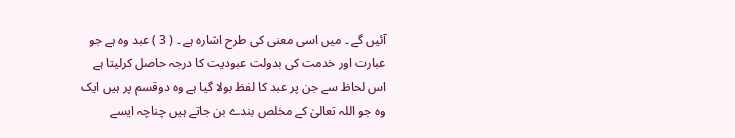آئیں گے ۔ میں اسی معنی کی طرح اشارہ ہے ۔ ( 3 ) عبد وہ ہے جو عبارت اور خدمت کی بدولت عبودیت کا درجہ حاصل کرلیتا ہے اس لحاظ سے جن پر عبد کا لفظ بولا گیا ہے وہ دوقسم پر ہیں ایک وہ جو اللہ تعالیٰ کے مخلص بندے بن جاتے ہیں چناچہ ایسے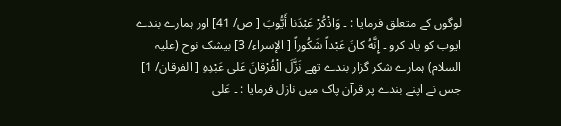لوگوں کے متعلق فرمایا : ۔ وَاذْكُرْ عَبْدَنا أَيُّوبَ [ ص/ 41] اور ہمارے بندے ایوب کو یاد کرو ۔ إِنَّهُ كانَ عَبْداً شَكُوراً [ الإسراء/ 3] بیشک نوح (علیہ السلام) ہمارے شکر گزار بندے تھے نَزَّلَ الْفُرْقانَ عَلى عَبْدِهِ [ الفرقان/ 1] جس نے اپنے بندے پر قرآن پاک میں نازل فرمایا : ۔ عَلى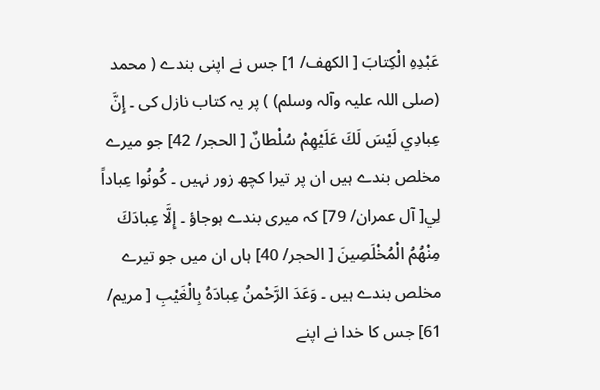عَبْدِهِ الْكِتابَ [ الكهف/ 1] جس نے اپنی بندے ( محمد (صلی اللہ علیہ وآلہ وسلم) ) پر یہ کتاب نازل کی ۔ إِنَّ عِبادِي لَيْسَ لَكَ عَلَيْهِمْ سُلْطانٌ [ الحجر/ 42] جو میرے مخلص بندے ہیں ان پر تیرا کچھ زور نہیں ۔ كُونُوا عِباداً لِي[ آل عمران/ 79] کہ میری بندے ہوجاؤ ۔ إِلَّا عِبادَكَ مِنْهُمُ الْمُخْلَصِينَ [ الحجر/ 40] ہاں ان میں جو تیرے مخلص بندے ہیں ۔ وَعَدَ الرَّحْمنُ عِبادَهُ بِالْغَيْبِ [ مریم/ 61] جس کا خدا نے اپنے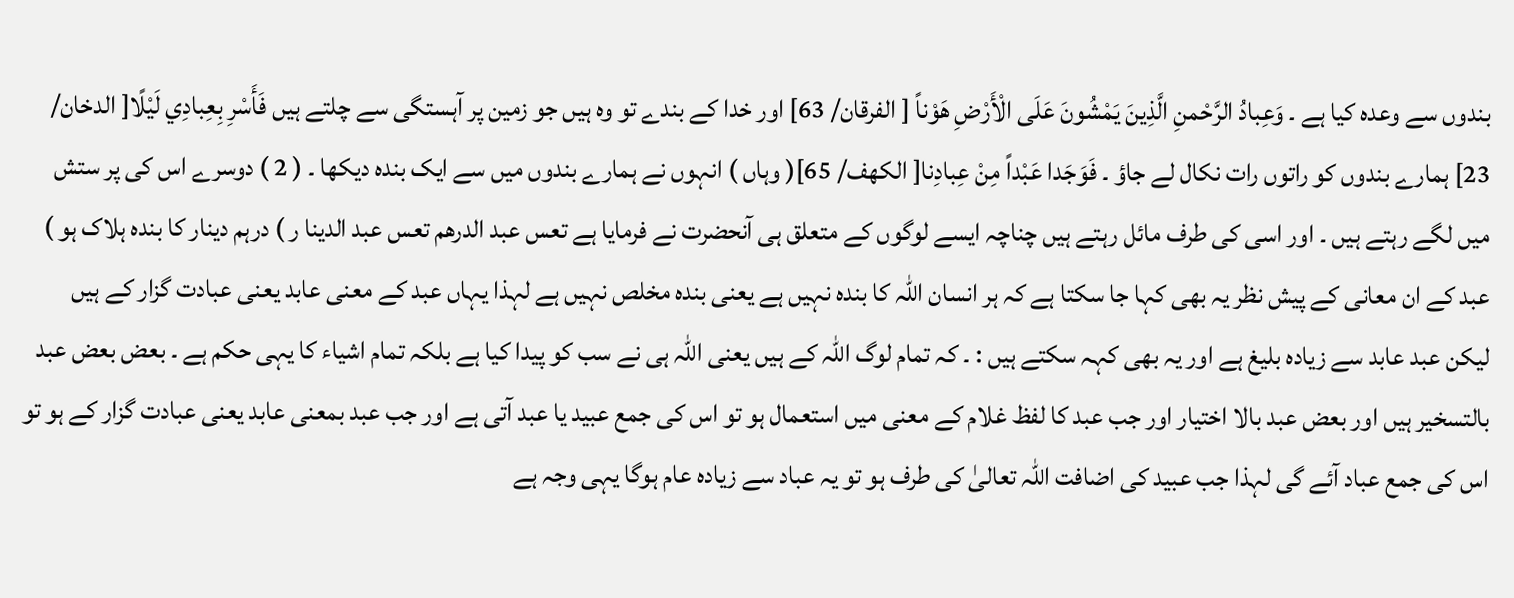بندوں سے وعدہ کیا ہے ۔ وَعِبادُ الرَّحْمنِ الَّذِينَ يَمْشُونَ عَلَى الْأَرْضِ هَوْناً [ الفرقان/ 63] اور خدا کے بندے تو وہ ہیں جو زمین پر آہستگی سے چلتے ہیں فَأَسْرِ بِعِبادِي لَيْلًا[ الدخان/ 23] ہمارے بندوں کو راتوں رات نکال لے جاؤ ۔ فَوَجَدا عَبْداً مِنْ عِبادِنا[ الكهف/ 65]( وہاں ) انہوں نے ہمارے بندوں میں سے ایک بندہ دیکھا ۔ ( 2 ) دوسرے اس کی پر ستش میں لگے رہتے ہیں ۔ اور اسی کی طرف مائل رہتے ہیں چناچہ ایسے لوگوں کے متعلق ہی آنحضرت نے فرمایا ہے تعس عبد الدرھم تعس عبد الدینا ر ) درہم دینار کا بندہ ہلاک ہو ) عبد کے ان معانی کے پیش نظر یہ بھی کہا جا سکتا ہے کہ ہر انسان اللہ کا بندہ نہیں ہے یعنی بندہ مخلص نہیں ہے لہذا یہاں عبد کے معنی عابد یعنی عبادت گزار کے ہیں لیکن عبد عابد سے زیادہ بلیغ ہے اور یہ بھی کہہ سکتے ہیں : ۔ کہ تمام لوگ اللہ کے ہیں یعنی اللہ ہی نے سب کو پیدا کیا ہے بلکہ تمام اشیاء کا یہی حکم ہے ۔ بعض بعض عبد بالتسخیر ہیں اور بعض عبد بالا اختیار اور جب عبد کا لفظ غلام کے معنی میں استعمال ہو تو اس کی جمع عبید یا عبد آتی ہے اور جب عبد بمعنی عابد یعنی عبادت گزار کے ہو تو اس کی جمع عباد آئے گی لہذا جب عبید کی اضافت اللہ تعالیٰ کی طرف ہو تو یہ عباد سے زیادہ عام ہوگا یہی وجہ ہے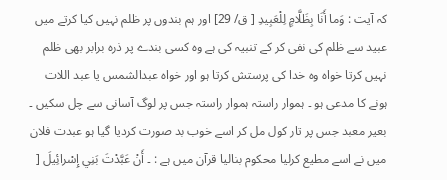کہ آیت : وَما أَنَا بِظَلَّامٍ لِلْعَبِيدِ [ ق/ 29] اور ہم بندوں پر ظلم نہیں کیا کرتے میں عبید سے ظلم کی نفی کر کے تنبیہ کی ہے وہ کسی بندے پر ذرہ برابر بھی ظلم نہیں کرتا خواہ وہ خدا کی پرستش کرتا ہو اور خواہ عبدالشمس یا عبد اللات ہونے کا مدعی ہو ۔ ہموار راستہ ہموار راستہ جس پر لوگ آسانی سے چل سکیں ۔ بعیر معبد جس پر تار کول مل کر اسے خوب بد صورت کردیا گیا ہو عبدت فلان میں نے اسے مطیع کرلیا محکوم بنالیا قرآن میں ہے : ۔ أَنْ عَبَّدْتَ بَنِي إِسْرائِيلَ [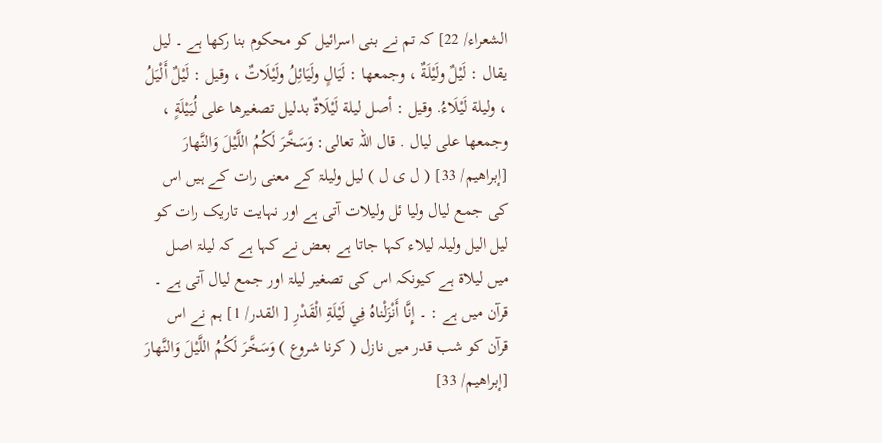الشعراء/ 22] کہ تم نے بنی اسرائیل کو محکوم بنا رکھا ہے ۔ ليل يقال : لَيْلٌ ولَيْلَةٌ ، وجمعها : لَيَالٍ ولَيَائِلُ ولَيْلَاتٌ ، وقیل : لَيْلٌ أَلْيَلُ ، ولیلة لَيْلَاءُ. وقیل : أصل ليلة لَيْلَاةٌ بدلیل تصغیرها علی لُيَيْلَةٍ ، وجمعها علی ليال . قال اللہ تعالی: وَسَخَّرَ لَكُمُ اللَّيْلَ وَالنَّهارَ [إبراهيم/ 33] ( ل ی ل ) لیل ولیلۃ کے معنی رات کے ہیں اس کی جمع لیال ولیا ئل ولیلات آتی ہے اور نہایت تاریک رات کو لیل الیل ولیلہ لیلاء کہا جاتا ہے بعض نے کہا ہے کہ لیلۃ اصل میں لیلاۃ ہے کیونکہ اس کی تصغیر لیلۃ اور جمع لیال آتی ہے ۔ قرآن میں ہے : ۔ إِنَّا أَنْزَلْناهُ فِي لَيْلَةِ الْقَدْرِ [ القدر/ 1] ہم نے اس قرآن کو شب قدر میں نازل ( کرنا شروع ) وَسَخَّرَ لَكُمُ اللَّيْلَ وَالنَّهارَ [إبراهيم/ 33]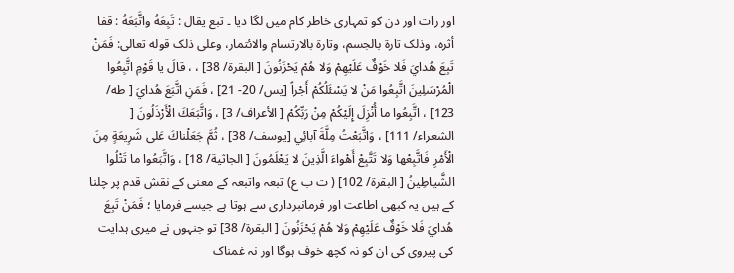اور رات اور دن کو تمہاری خاطر کام میں لگا دیا ۔ تبع يقال : تَبِعَهُ واتَّبَعَهُ : قفا أثره، وذلک تارة بالجسم، وتارة بالارتسام والائتمار، وعلی ذلک قوله تعالی: فَمَنْ تَبِعَ هُدايَ فَلا خَوْفٌ عَلَيْهِمْ وَلا هُمْ يَحْزَنُونَ [ البقرة/ 38] ، ، قالَ يا قَوْمِ اتَّبِعُوا الْمُرْسَلِينَ اتَّبِعُوا مَنْ لا يَسْئَلُكُمْ أَجْراً [يس/ 20- 21] ، فَمَنِ اتَّبَعَ هُدايَ [ طه/ 123] ، اتَّبِعُوا ما أُنْزِلَ إِلَيْكُمْ مِنْ رَبِّكُمْ [ الأعراف/ 3] ، وَاتَّبَعَكَ الْأَرْذَلُونَ [ الشعراء/ 111] ، وَاتَّبَعْتُ مِلَّةَ آبائِي [يوسف/ 38] ، ثُمَّ جَعَلْناكَ عَلى شَرِيعَةٍ مِنَ الْأَمْرِ فَاتَّبِعْها وَلا تَتَّبِعْ أَهْواءَ الَّذِينَ لا يَعْلَمُونَ [ الجاثية/ 18] ، وَاتَّبَعُوا ما تَتْلُوا الشَّياطِينُ [ البقرة/ 102] ( ت ب ع) تبعہ واتبعہ کے معنی کے نقش قدم پر چلنا کے ہیں یہ کبھی اطاعت اور فرمانبرداری سے ہوتا ہے جیسے فرمایا ؛ فَمَنْ تَبِعَ هُدايَ فَلا خَوْفٌ عَلَيْهِمْ وَلا هُمْ يَحْزَنُونَ [ البقرة/ 38] تو جنہوں نے میری ہدایت کی پیروی کی ان کو نہ کچھ خوف ہوگا اور نہ غمناک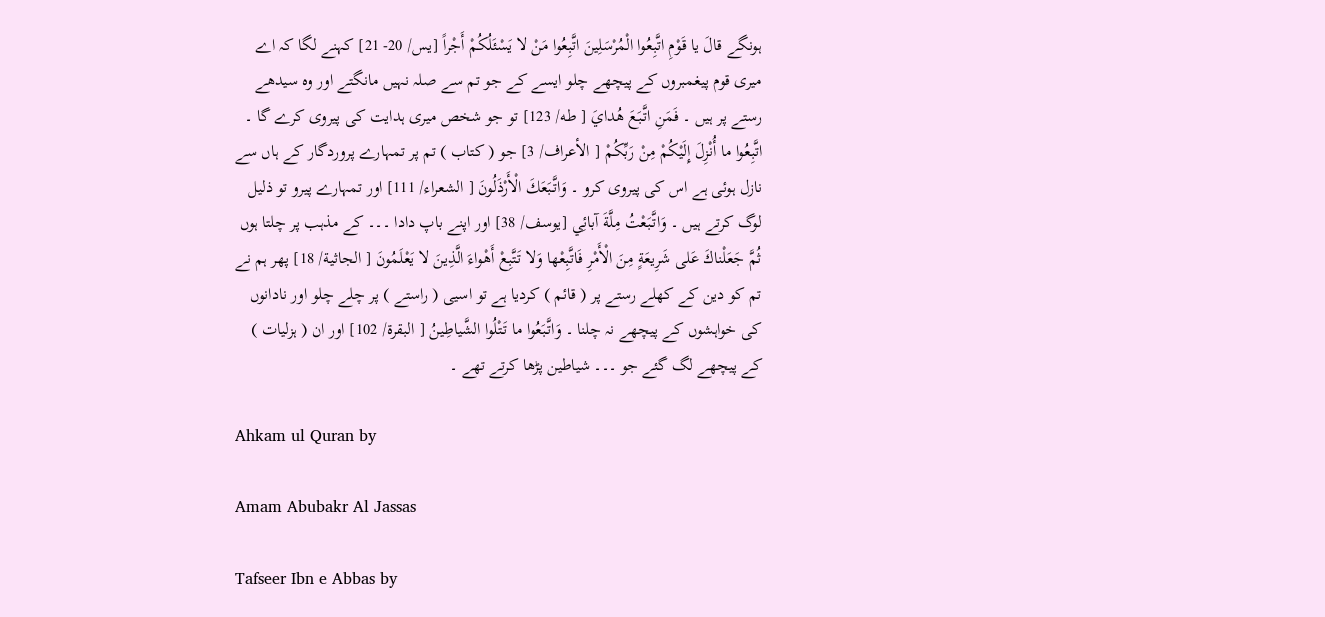ہونگے قالَ يا قَوْمِ اتَّبِعُوا الْمُرْسَلِينَ اتَّبِعُوا مَنْ لا يَسْئَلُكُمْ أَجْراً [يس/ 20- 21] کہنے لگا کہ اے میری قوم پیغمبروں کے پیچھے چلو ایسے کے جو تم سے صلہ نہیں مانگتے اور وہ سیدھے رستے پر ہیں ۔ فَمَنِ اتَّبَعَ هُدايَ [ طه/ 123] تو جو شخص میری ہدایت کی پیروی کرے گا ۔ اتَّبِعُوا ما أُنْزِلَ إِلَيْكُمْ مِنْ رَبِّكُمْ [ الأعراف/ 3] جو ( کتاب ) تم پر تمہارے پروردگار کے ہاں سے نازل ہوئی ہے اس کی پیروی کرو ۔ وَاتَّبَعَكَ الْأَرْذَلُونَ [ الشعراء/ 111] اور تمہارے پیرو تو ذلیل لوگ کرتے ہیں ۔ وَاتَّبَعْتُ مِلَّةَ آبائِي [يوسف/ 38] اور اپنے باپ دادا ۔۔۔ کے مذہب پر چلتا ہوں ثُمَّ جَعَلْناكَ عَلى شَرِيعَةٍ مِنَ الْأَمْرِ فَاتَّبِعْها وَلا تَتَّبِعْ أَهْواءَ الَّذِينَ لا يَعْلَمُونَ [ الجاثية/ 18] پھر ہم نے تم کو دین کے کھلے رستے پر ( قائم ) کردیا ہے تو اسیی ( راستے ) پر چلے چلو اور نادانوں کی خواہشوں کے پیچھے نہ چلنا ۔ وَاتَّبَعُوا ما تَتْلُوا الشَّياطِينُ [ البقرة/ 102] اور ان ( ہزلیات ) کے پیچھے لگ گئے جو ۔۔۔ شیاطین پڑھا کرتے تھے ۔

Ahkam ul Quran by

Amam Abubakr Al Jassas

Tafseer Ibn e Abbas by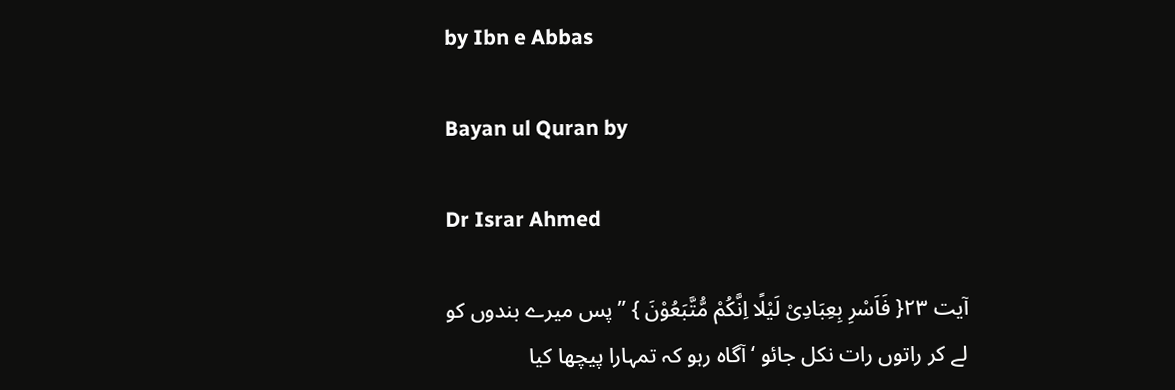by Ibn e Abbas

Bayan ul Quran by

Dr Israr Ahmed

آیت ٢٣{ فَاَسْرِ بِعِبَادِیْ لَیْلًا اِنَّکُمْ مُّتَّبَعُوْنَ } ” پس میرے بندوں کو لے کر راتوں رات نکل جائو ‘ آگاہ رہو کہ تمہارا پیچھا کیا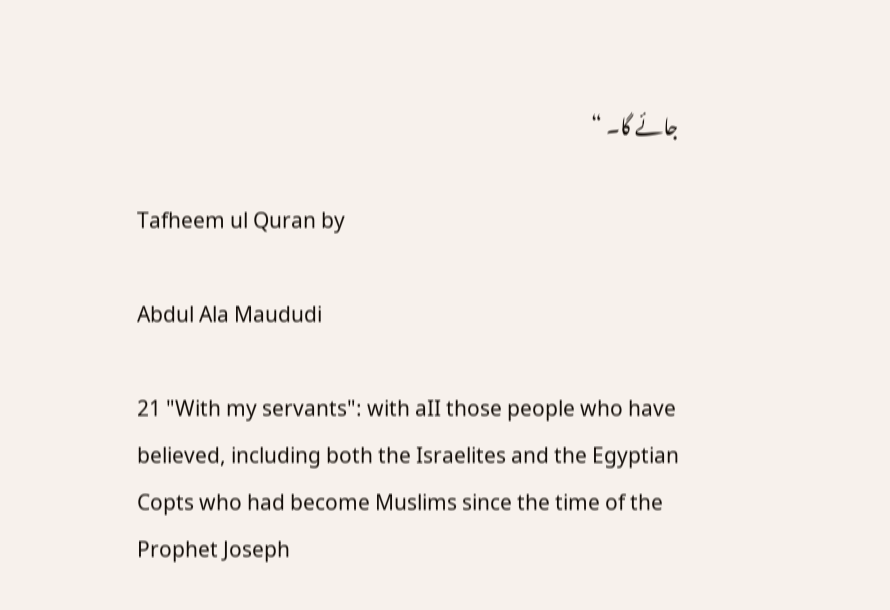جائے گا۔ “

Tafheem ul Quran by

Abdul Ala Maududi

21 "With my servants": with aII those people who have believed, including both the Israelites and the Egyptian Copts who had become Muslims since the time of the Prophet Joseph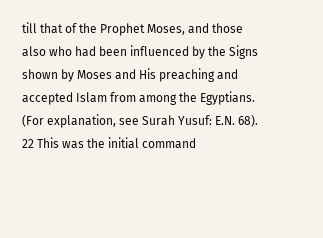till that of the Prophet Moses, and those also who had been influenced by the Signs shown by Moses and His preaching and accepted Islam from among the Egyptians. (For explanation, see Surah Yusuf: E.N. 68). 22 This was the initial command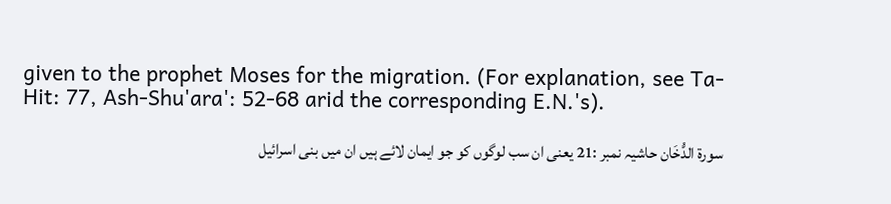given to the prophet Moses for the migration. (For explanation, see Ta-Hit: 77, Ash-Shu'ara': 52-68 arid the corresponding E.N.'s).

سورة الدُّخَان حاشیہ نمبر :21 یعنی ان سب لوگوں کو جو ایمان لائے ہیں ان میں بنی اسرائیل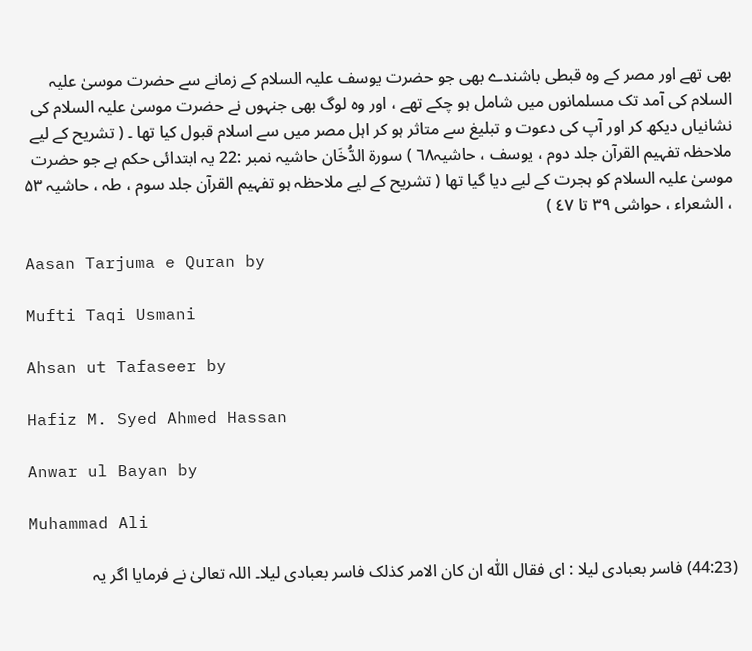بھی تھے اور مصر کے وہ قبطی باشندے بھی جو حضرت یوسف علیہ السلام کے زمانے سے حضرت موسیٰ علیہ السلام کی آمد تک مسلمانوں میں شامل ہو چکے تھے ، اور وہ لوگ بھی جنہوں نے حضرت موسیٰ علیہ السلام کی نشانیاں دیکھ کر اور آپ کی دعوت و تبلیغ سے متاثر ہو کر اہل مصر میں سے اسلام قبول کیا تھا ۔ ( تشریح کے لیے ملاحظہ تفہیم القرآن جلد دوم ، یوسف ، حاشیہ٦۸ ) سورة الدُّخَان حاشیہ نمبر :22 یہ ابتدائی حکم ہے جو حضرت موسیٰ علیہ السلام کو ہجرت کے لیے دیا گیا تھا ( تشریح کے لیے ملاحظہ ہو تفہیم القرآن جلد سوم ، طہ ، حاشیہ ۵۳ ، الشعراء ، حواشی ۳۹ تا ٤۷ )

Aasan Tarjuma e Quran by

Mufti Taqi Usmani

Ahsan ut Tafaseer by

Hafiz M. Syed Ahmed Hassan

Anwar ul Bayan by

Muhammad Ali

(44:23) فاسر بعبادی لیلا : ای فقال اللّٰہ ان کان الامر کذلک فاسر بعبادی لیلا۔ اللہ تعالیٰ نے فرمایا اگر یہ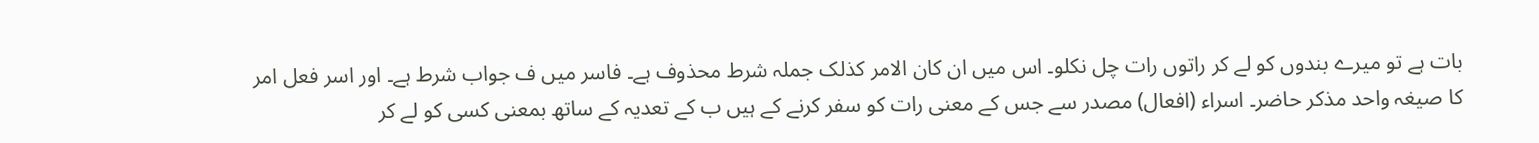بات ہے تو میرے بندوں کو لے کر راتوں رات چل نکلو۔ اس میں ان کان الامر کذلک جملہ شرط محذوف ہے۔ فاسر میں ف جواب شرط ہے۔ اور اسر فعل امر کا صیغہ واحد مذکر حاضر۔ اسراء (افعال) مصدر سے جس کے معنی رات کو سفر کرنے کے ہیں ب کے تعدیہ کے ساتھ بمعنی کسی کو لے کر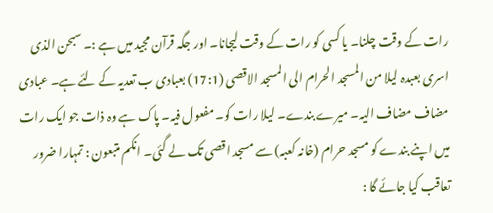رات کے وقت چلنا۔ یا کسی کو رات کے وقت لیجانا۔ اور جگہ قرآن مجید میں ہے :۔ سبحن الذی اسری بعبدہ لیلا من المسجد الحرام الی المسجد الاقصی (17:1) بعبادی ب تعدیہ کے لئے ہے۔ عبادی مضاف مضاف الیہ۔ میرے بندے۔ لیلا رات کو۔ مفعول فیہ۔ پاک ہے وہ ذات جو ایک رات میں اپنے بندے کو مسجد حرام (خانہ کعبہ) سے مسجد اقصی تک لے گئی۔ انکم متبعون : تمہارا ضرور تعاقب کیا جائے گا :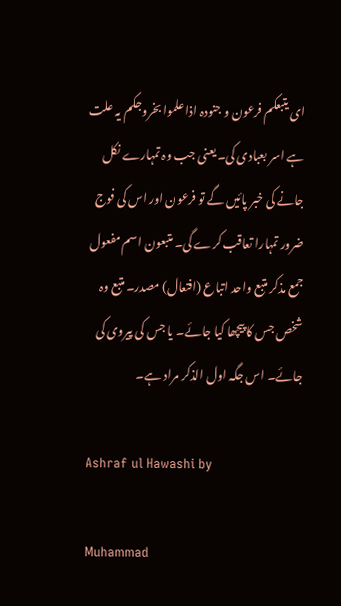ای یتبعکم فرعون و جنودہ اذا علموا بخروجکم یہ علت ہے اسر بعبادی کی۔ یعنی جب وہ تمہارے نکل جانے کی خبر پائیں گے تو فرعون اور اس کی فوج ضرور تمہارا تعاقب کرے گی۔ متبعون اسم مفعول جمع مذکر متبع واحد اتباع (افتعال) مصدر۔ متبع وہ شخص جس کا پیچھا کیا جائے۔ یا جس کی پیروی کی جائے۔ اس جگہ اول الذکر مراد ہے۔

Ashraf ul Hawashi by

Muhammad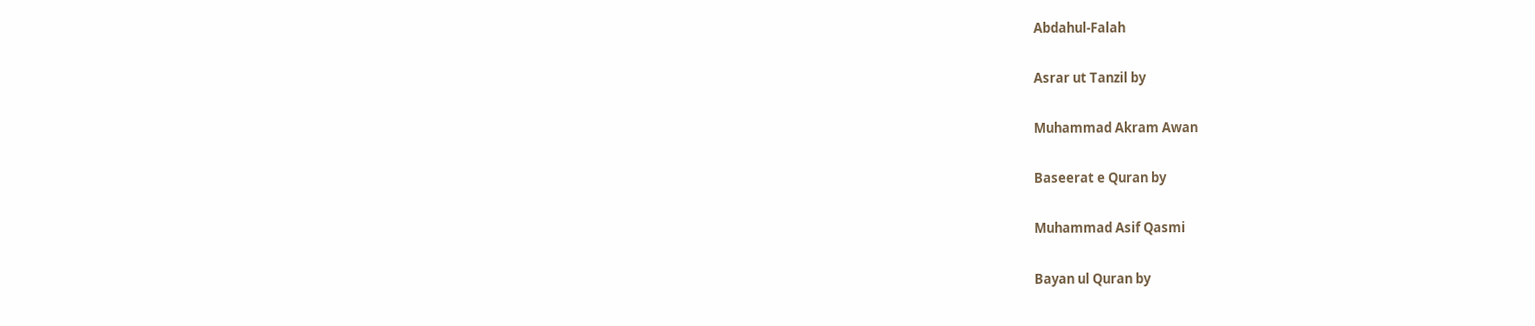Abdahul-Falah

Asrar ut Tanzil by

Muhammad Akram Awan

Baseerat e Quran by

Muhammad Asif Qasmi

Bayan ul Quran by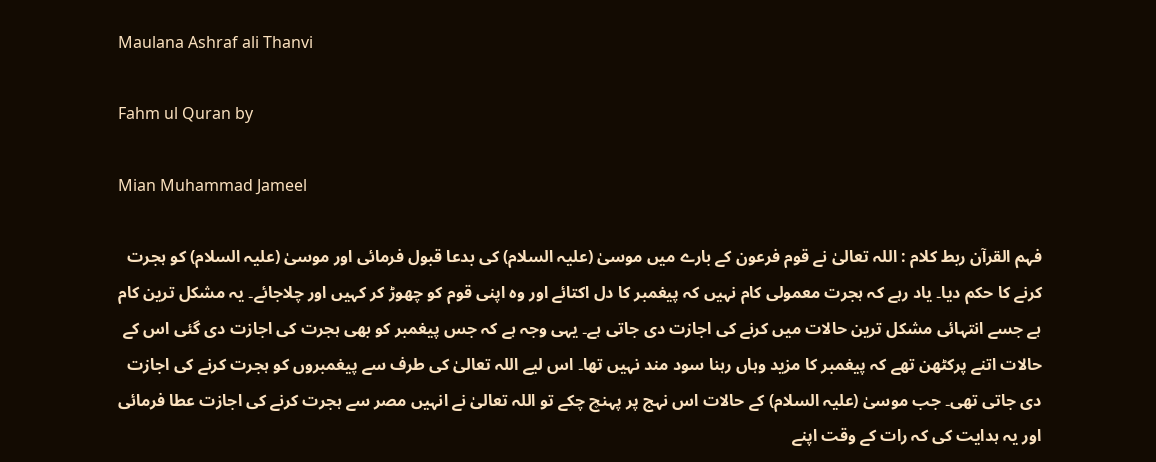Maulana Ashraf ali Thanvi

Fahm ul Quran by

Mian Muhammad Jameel

فہم القرآن ربط کلام : اللہ تعالیٰ نے قوم فرعون کے بارے میں موسیٰ (علیہ السلام) کی بدعا قبول فرمائی اور موسیٰ (علیہ السلام) کو ہجرت کرنے کا حکم دیا۔ یاد رہے کہ ہجرت معمولی کام نہیں کہ پیغمبر کا دل اکتائے اور وہ اپنی قوم کو چھوڑ کر کہیں اور چلاجائے۔ یہ مشکل ترین کام ہے جسے انتہائی مشکل ترین حالات میں کرنے کی اجازت دی جاتی ہے۔ یہی وجہ ہے کہ جس پیغمبر کو بھی ہجرت کی اجازت دی گئی اس کے حالات اتنے پرکٹھن تھے کہ پیغمبر کا مزید وہاں رہنا سود مند نہیں تھا۔ اس لیے اللہ تعالیٰ کی طرف سے پیغمبروں کو ہجرت کرنے کی اجازت دی جاتی تھی۔ جب موسیٰ (علیہ السلام) کے حالات اس نہج پر پہنچ چکے تو اللہ تعالیٰ نے انہیں مصر سے ہجرت کرنے کی اجازت عطا فرمائی اور یہ ہدایت کی کہ رات کے وقت اپنے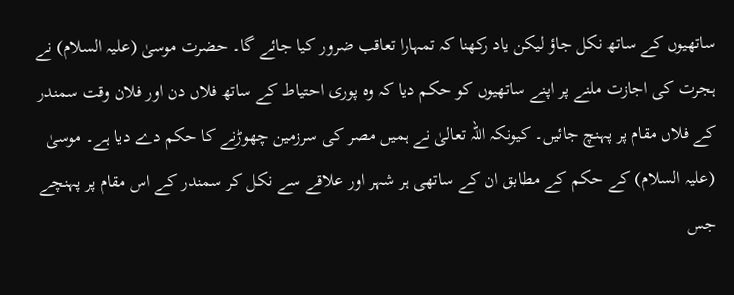ساتھیوں کے ساتھ نکل جاؤ لیکن یاد رکھنا کہ تمہارا تعاقب ضرور کیا جائے گا۔ حضرت موسیٰ (علیہ السلام) نے ہجرت کی اجازت ملنے پر اپنے ساتھیوں کو حکم دیا کہ وہ پوری احتیاط کے ساتھ فلاں دن اور فلان وقت سمندر کے فلاں مقام پر پہنچ جائیں۔ کیونکہ اللہ تعالیٰ نے ہمیں مصر کی سرزمین چھوڑنے کا حکم دے دیا ہے۔ موسیٰ (علیہ السلام) کے حکم کے مطابق ان کے ساتھی ہر شہر اور علاقے سے نکل کر سمندر کے اس مقام پر پہنچے جس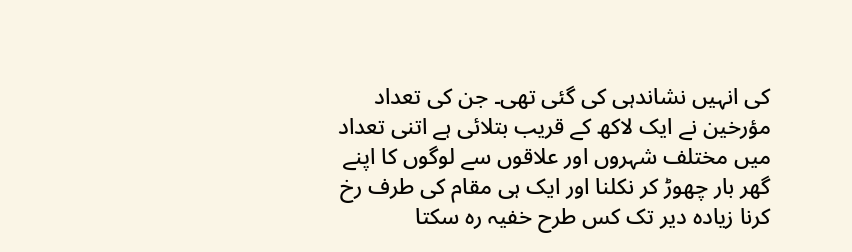کی انہیں نشاندہی کی گئی تھی۔ جن کی تعداد مؤرخین نے ایک لاکھ کے قریب بتلائی ہے اتنی تعداد میں مختلف شہروں اور علاقوں سے لوگوں کا اپنے گھر بار چھوڑ کر نکلنا اور ایک ہی مقام کی طرف رخ کرنا زیادہ دیر تک کس طرح خفیہ رہ سکتا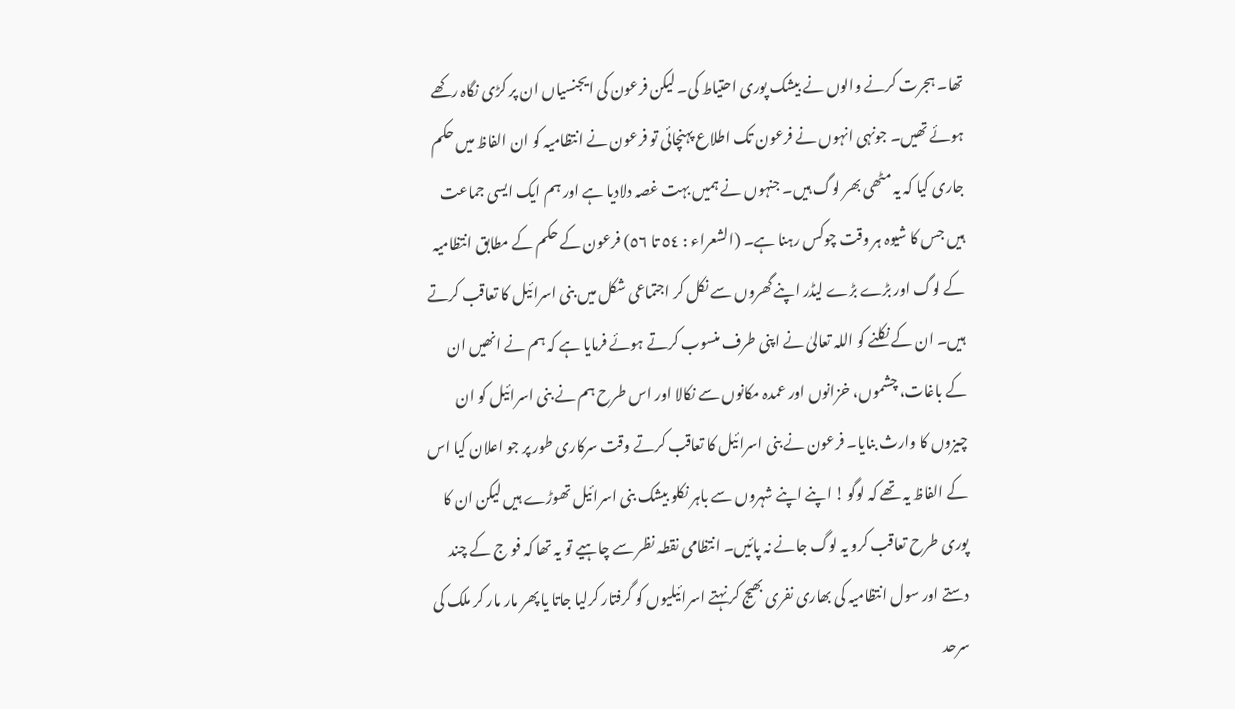تھا۔ ہجرت کرنے والوں نے بیشک پوری احتیاط کی۔ لیکن فرعون کی ایجنسیاں ان پر کڑی نگاہ رکھے ہوئے تھیں۔ جونہی انہوں نے فرعون تک اطلاع پہنچائی تو فرعون نے انتظامیہ کو ان الفاظ میں حکم جاری کیا کہ یہ مٹھی بھر لوگ ہیں۔ جنہوں نے ہمیں بہت غصہ دلادیا ہے اور ہم ایک ایسی جماعت ہیں جس کا شیوہ ہر وقت چوکس رہنا ہے۔ (الشعراء : ٥٤ تا ٥٦) فرعون کے حکم کے مطابق انتظامیہ کے لوگ اور بڑے بڑے لیڈر اپنے گھروں سے نکل کر اجتماعی شکل میں بنی اسرائیل کا تعاقب کرتے ہیں۔ ان کے نکلنے کو اللہ تعالیٰ نے اپنی طرف منسوب کرتے ہوئے فرمایا ہے کہ ہم نے انھیں ان کے باغات، چشموں، خزانوں اور عمدہ مکانوں سے نکالا اور اس طرح ہم نے بنی اسرائیل کو ان چیزوں کا وارث بنایا۔ فرعون نے بنی اسرائیل کا تعاقب کرتے وقت سرکاری طور پر جو اعلان کیا اس کے الفاظ یہ تھے کہ لوگو ! اپنے اپنے شہروں سے باہر نکلو بیشک بنی اسرائیل تھوڑے ہیں لیکن ان کا پوری طرح تعاقب کرو یہ لوگ جانے نہ پائیں۔ انتظامی نقطہ نظر سے چاہیے تو یہ تھا کہ فو ج کے چند دستے اور سول انتظامیہ کی بھاری نفری بھیج کر نہتے اسرائیلیوں کو گرفتار کرلیا جاتا یا پھر مار مار کر ملک کی سرحد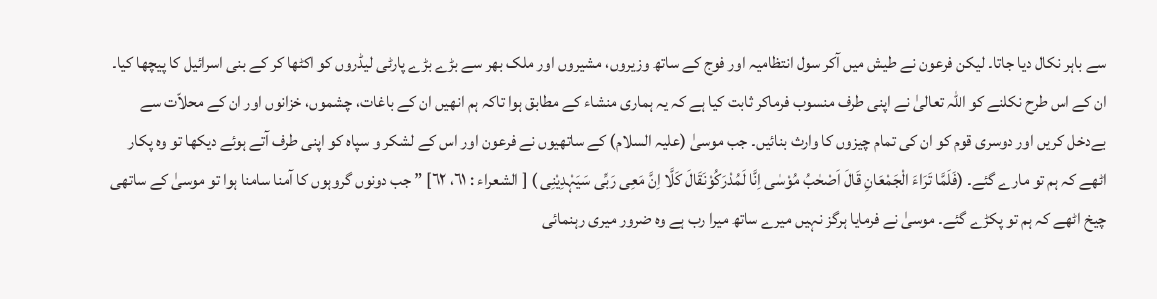سے باہر نکال دیا جاتا۔ لیکن فرعون نے طیش میں آکر سول انتظامیہ اور فوج کے ساتھ وزیروں، مشیروں اور ملک بھر سے بڑے بڑے پارٹی لیڈروں کو اکٹھا کر کے بنی اسرائیل کا پیچھا کیا۔ ان کے اس طرح نکلنے کو اللہ تعالیٰ نے اپنی طرف منسوب فرماکر ثابت کیا ہے کہ یہ ہماری منشاء کے مطابق ہوا تاکہ ہم انھیں ان کے باغات، چشموں، خزانوں اور ان کے محلاّت سے بےدخل کریں اور دوسری قوم کو ان کی تمام چیزوں کا وارث بنائیں۔ جب موسیٰ (علیہ السلام) کے ساتھیوں نے فرعون اور اس کے لشکر و سپاہ کو اپنی طرف آتے ہوئے دیکھا تو وہ پکار اٹھے کہ ہم تو مارے گئے۔ (فَلَمَّا تَرَاءَ الْجَمْعَانِ قَالَ اَصْحٰبُ مُوْسٰی اِنَّا لَمُدْرَکُوْنَقَالَ کَلَّا اِنَّ مَعِی رَبِّی سَیَہْدِیْنِی ) [ الشعراء : ٦١، ٦٢] ” جب دونوں گروہوں کا آمنا سامنا ہوا تو موسیٰ کے ساتھی چیخ اٹھے کہ ہم تو پکڑے گئے۔ موسیٰ نے فرمایا ہرگز نہیں میرے ساتھ میرا رب ہے وہ ضرور میری رہنمائی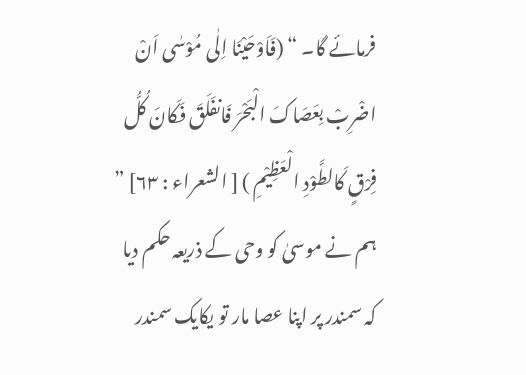فرمائے گا۔ “ (فَاَوْحَیْنَا اِلٰی مُوْسٰی اَنْ اضْرِبْ بِعَصَاکَ الْبَحْرَ فَانفَلَقَ فَکَانَ کُلُّ فِرْقٍ کَالطَّوْدِ الْعَظِیْمِ ) [ الشعراء : ٦٣] ” ہم نے موسیٰ کو وحی کے ذریعہ حکم دیا کہ سمندر پر اپنا عصا مار تو یکایک سمندر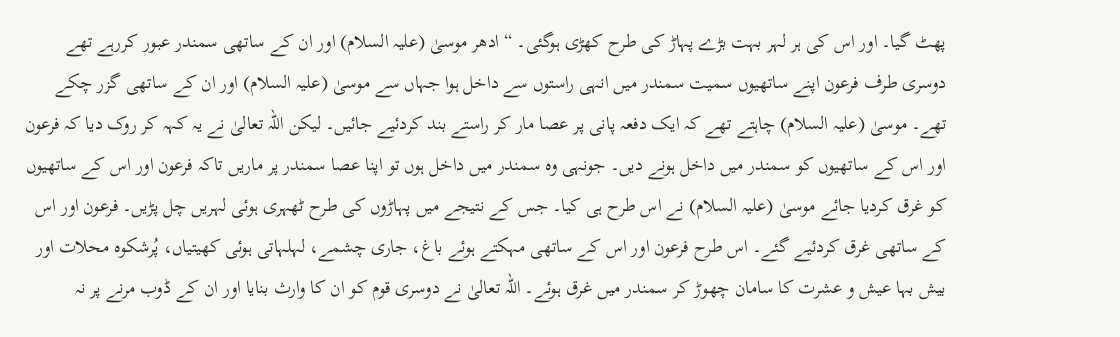پھٹ گیا۔ اور اس کی ہر لہر بہت بڑے پہاڑ کی طرح کھڑی ہوگئی۔ “ ادھر موسیٰ (علیہ السلام) اور ان کے ساتھی سمندر عبور کررہے تھے دوسری طرف فرعون اپنے ساتھیوں سمیت سمندر میں انہی راستوں سے داخل ہوا جہاں سے موسیٰ (علیہ السلام) اور ان کے ساتھی گزر چکے تھے۔ موسیٰ (علیہ السلام) چاہتے تھے کہ ایک دفعہ پانی پر عصا مار کر راستے بند کردئیے جائیں۔ لیکن اللہ تعالیٰ نے یہ کہہ کر روک دیا کہ فرعون اور اس کے ساتھیوں کو سمندر میں داخل ہونے دیں۔ جونہی وہ سمندر میں داخل ہوں تو اپنا عصا سمندر پر ماریں تاکہ فرعون اور اس کے ساتھیوں کو غرق کردیا جائے موسیٰ (علیہ السلام) نے اس طرح ہی کیا۔ جس کے نتیجے میں پہاڑوں کی طرح ٹھہری ہوئی لہریں چل پڑیں۔ فرعون اور اس کے ساتھی غرق کردئیے گئے۔ اس طرح فرعون اور اس کے ساتھی مہکتے ہوئے باغ، جاری چشمے، لہلہاتی ہوئی کھیتیاں، پُرشکوہ محلات اور بیش بہا عیش و عشرت کا سامان چھوڑ کر سمندر میں غرق ہوئے۔ اللہ تعالیٰ نے دوسری قوم کو ان کا وارث بنایا اور ان کے ڈوب مرنے پر نہ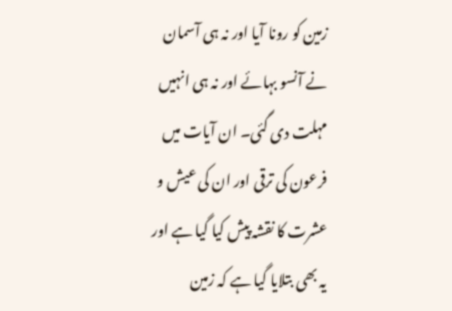زمین کو رونا آیا اور نہ ہی آسمان نے آنسو بہائے اور نہ ہی انہیں مہلت دی گئی۔ ان آیات میں فرعون کی ترقی اور ان کی عیش و عشرت کا نقشہ پیش کیا گیا ہے اور یہ بھی بتلایا گیا ہے کہ زمین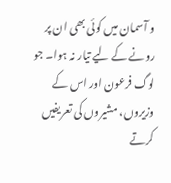و آسمان میں کوئی بھی ان پر رونے کے لیے تیار نہ ہوا۔ جو لوگ فرعون اور اس کے وزیروں، مشیروں کی تعریفیں کرتے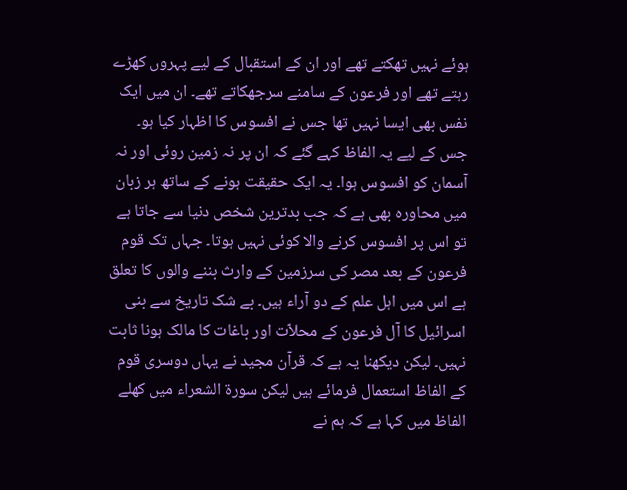ہوئے نہیں تھکتے تھے اور ان کے استقبال کے لیے پہروں کھڑے رہتے تھے اور فرعون کے سامنے سرجھکاتے تھے۔ ان میں ایک نفس بھی ایسا نہیں تھا جس نے افسوس کا اظہار کیا ہو۔ جس کے لیے یہ الفاظ کہے گئے کہ ان پر نہ زمین روئی اور نہ آسمان کو افسوس ہوا۔ یہ ایک حقیقت ہونے کے ساتھ ہر زبان میں محاورہ بھی ہے کہ جب بدترین شخص دنیا سے جاتا ہے تو اس پر افسوس کرنے والا کوئی نہیں ہوتا۔ جہاں تک قوم فرعون کے بعد مصر کی سرزمین کے وارث بننے والوں کا تعلق ہے اس میں اہل علم کے دو آراء ہیں۔ بے شک تاریخ سے بنی اسرائیل کا آل فرعون کے محلاّت اور باغات کا مالک ہونا ثابت نہیں۔ لیکن دیکھنا یہ ہے کہ قرآن مجید نے یہاں دوسری قوم کے الفاظ استعمال فرمائے ہیں لیکن سورة الشعراء میں کھلے الفاظ میں کہا ہے کہ ہم نے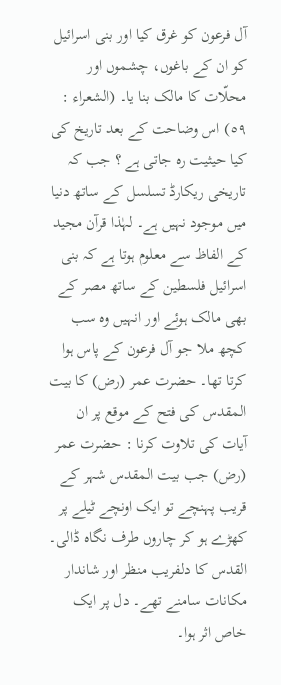آل فرعون کو غرق کیا اور بنی اسرائیل کو ان کے باغوں، چشموں اور محلّات کا مالک بنا یا۔ (الشعراء : ٥٩) اس وضاحت کے بعد تاریخ کی کیا حیثیت رہ جاتی ہے ؟ جب کہ تاریخی ریکارڈ تسلسل کے ساتھ دنیا میں موجود نہیں ہے۔ لہٰذا قرآن مجید کے الفاظ سے معلوم ہوتا ہے کہ بنی اسرائیل فلسطین کے ساتھ مصر کے بھی مالک ہوئے اور انہیں وہ سب کچھ ملا جو آل فرعون کے پاس ہوا کرتا تھا۔ حضرت عمر (رض) کا بیت المقدس کی فتح کے موقع پر ان آیات کی تلاوت کرنا : حضرت عمر (رض) جب بیت المقدس شہر کے قریب پہنچے تو ایک اونچے ٹیلے پر کھڑے ہو کر چاروں طرف نگاہ ڈالی۔ القدس کا دلفریب منظر اور شاندار مکانات سامنے تھے۔ دل پر ایک خاص اثر ہوا۔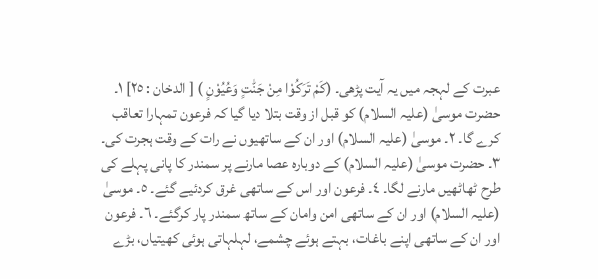عبرت کے لہجہ میں یہ آیت پڑھی۔ (کَمْ تَرَکُوْا مِنْ جَنّٰتٍ وَعُیُوْنٍ ) [ الدخان : ٢٥] ١۔ حضرت موسیٰ (علیہ السلام) کو قبل از وقت بتلا دیا گیا کہ فرعون تمہارا تعاقب کرے گا۔ ٢۔ موسیٰ (علیہ السلام) اور ان کے ساتھیوں نے رات کے وقت ہجرت کی۔ ٣۔ حضرت موسیٰ (علیہ السلام) کے دوبارہ عصا مارنے پر سمندر کا پانی پہلے کی طرح ٹھاٹھیں مارنے لگا۔ ٤۔ فرعون اور اس کے ساتھی غرق کردئیے گئے۔ ٥۔ موسیٰ (علیہ السلام) اور ان کے ساتھی امن وامان کے ساتھ سمندر پار کرگئے۔ ٦۔ فرعون اور ان کے ساتھی اپنے باغات، بہتے ہوئے چشمے، لہلہاتی ہوئی کھیتیاں، بڑے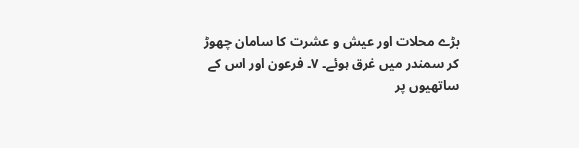بڑے محلات اور عیش و عشرت کا سامان چھوڑ کر سمندر میں غرق ہوئے۔ ٧۔ فرعون اور اس کے ساتھیوں پر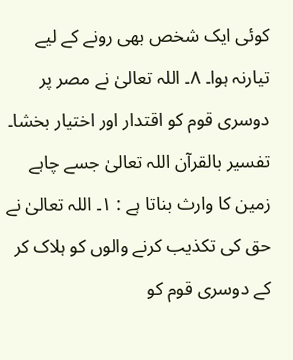کوئی ایک شخص بھی رونے کے لیے تیارنہ ہوا۔ ٨۔ اللہ تعالیٰ نے مصر پر دوسری قوم کو اقتدار اور اختیار بخشا۔ تفسیر بالقرآن اللہ تعالیٰ جسے چاہے زمین کا وارث بناتا ہے : ١۔ اللہ تعالیٰ نے حق کی تکذیب کرنے والوں کو ہلاک کر کے دوسری قوم کو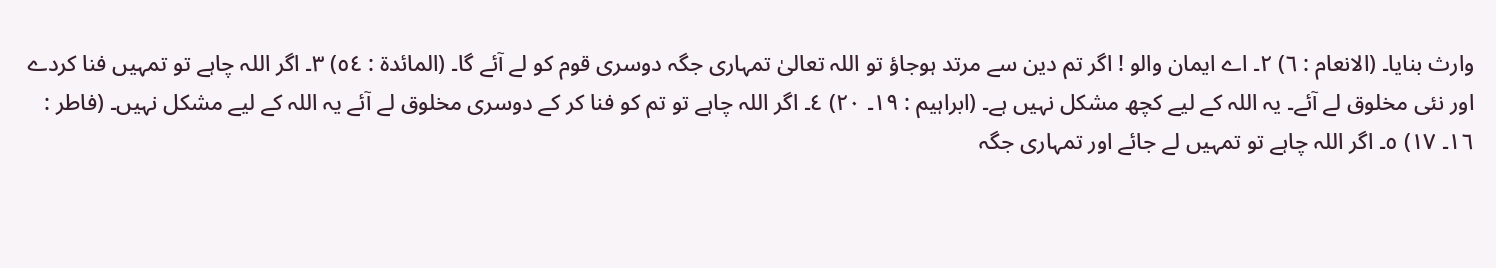وارث بنایا۔ (الانعام : ٦) ٢۔ اے ایمان والو ! اگر تم دین سے مرتد ہوجاؤ تو اللہ تعالیٰ تمہاری جگہ دوسری قوم کو لے آئے گا۔ (المائدۃ : ٥٤) ٣۔ اگر اللہ چاہے تو تمہیں فنا کردے اور نئی مخلوق لے آئے۔ یہ اللہ کے لیے کچھ مشکل نہیں ہے۔ (ابراہیم : ١٩۔ ٢٠) ٤۔ اگر اللہ چاہے تو تم کو فنا کر کے دوسری مخلوق لے آئے یہ اللہ کے لیے مشکل نہیں۔ (فاطر : ١٦۔ ١٧) ٥۔ اگر اللہ چاہے تو تمہیں لے جائے اور تمہاری جگہ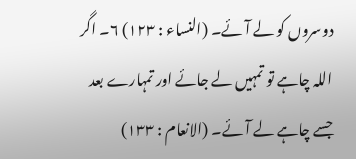دوسروں کو لے آئے۔ (النساء : ١٢٣) ٦۔ اگر اللہ چاہے تو تمہیں لے جائے اور تمہارے بعد جسے چاہے لے آئے۔ (الانعام : ١٣٣)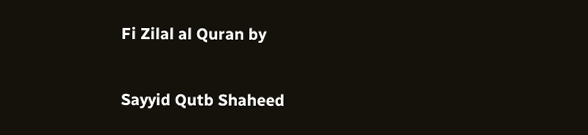Fi Zilal al Quran by

Sayyid Qutb Shaheed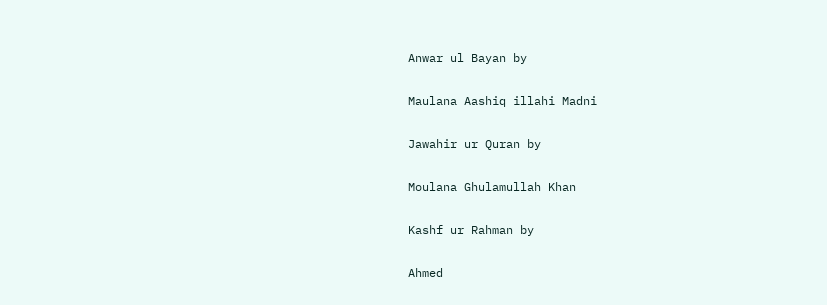Anwar ul Bayan by

Maulana Aashiq illahi Madni

Jawahir ur Quran by

Moulana Ghulamullah Khan

Kashf ur Rahman by

Ahmed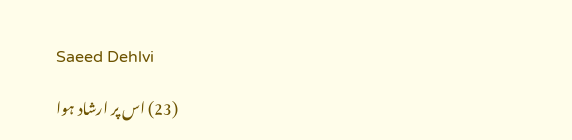Saeed Dehlvi

(23) اس پر ارشاد ہوا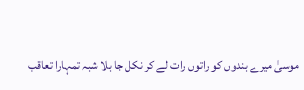موسیٰ میرے بندوں کو راتوں رات لے کر نکل جا بلا شبہ تمہارا تعاقب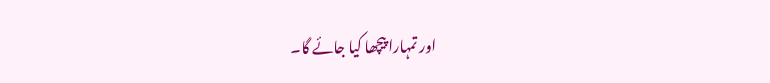اور تمہارا پیچھا کیا جائے گا۔